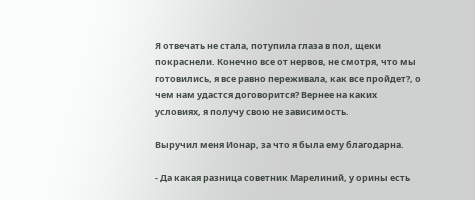Я отвечать не стала, потупила глаза в пол, щеки покраснели. Конечно все от нервов, не смотря, что мы готовились, я все равно переживала, как все пройдет?, о чем нам удастся договорится? Вернее на каких условиях, я получу свою не зависимость.

Выручил меня Ионар, за что я была ему благодарна.

- Да какая разница советник Марелиний, у орины есть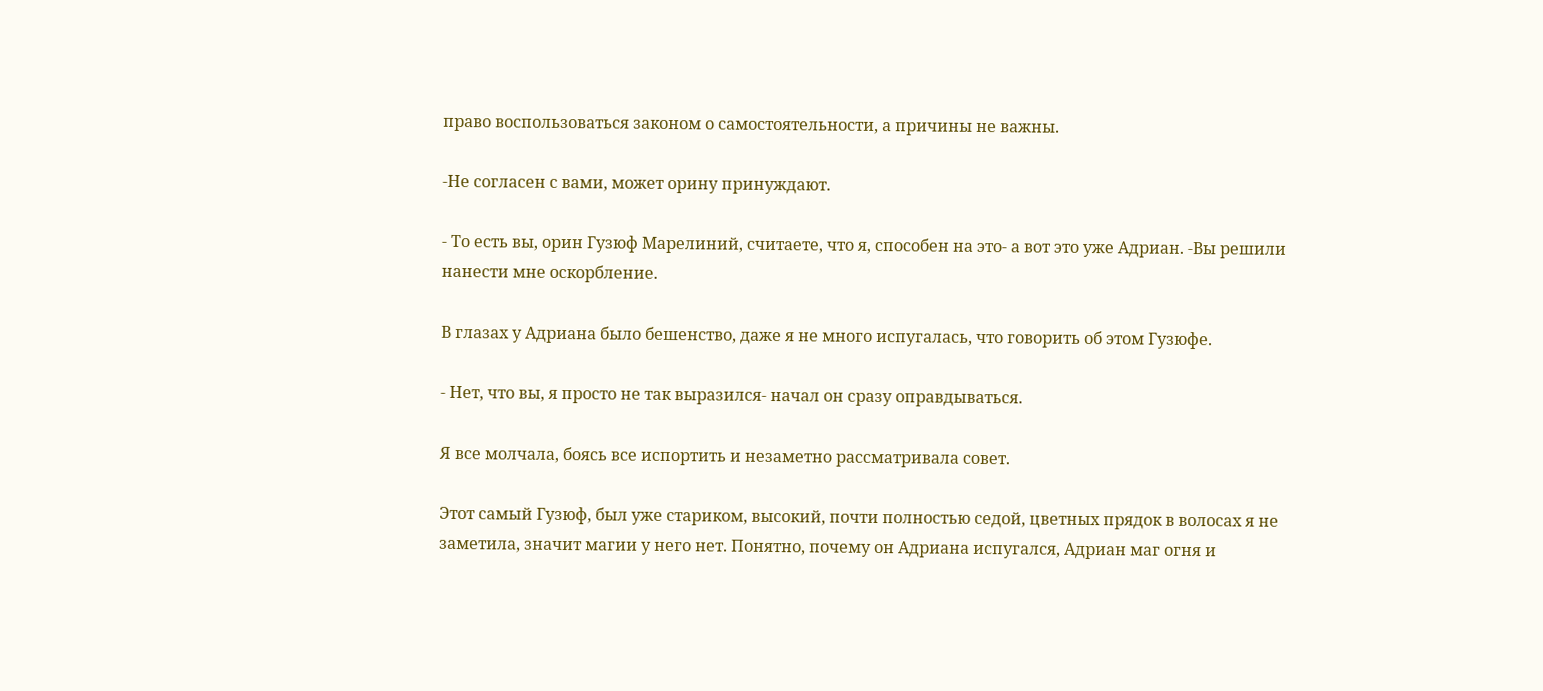право воспользоваться законом о самостоятельности, а причины не важны.

-Не согласен с вами, может орину принуждают.

- То есть вы, орин Гузюф Марелиний, считаете, что я, способен на это- а вот это уже Адриан. -Вы решили нанести мне оскорбление.

В глазах у Адриана было бешенство, даже я не много испугалась, что говорить об этом Гузюфе.

- Нет, что вы, я просто не так выразился- начал он сразу оправдываться.

Я все молчала, боясь все испортить и незаметно рассматривала совет.

Этот самый Гузюф, был уже стариком, высокий, почти полностью седой, цветных прядок в волосах я не заметила, значит магии у него нет. Понятно, почему он Адриана испугался, Адриан маг огня и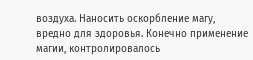воздуха. Наносить оскорбление магу, вредно для здоровья. Конечно применение магии, контролировалось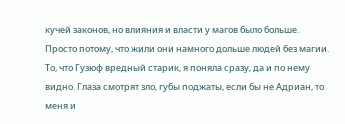кучей законов, но влияния и власти у магов было больше. Просто потому, что жили они намного дольше людей без магии. То, что Гузюф вредный старик, я поняла сразу, да и по нему видно. Глаза смотрят зло, губы поджаты, если бы не Адриан, то меня и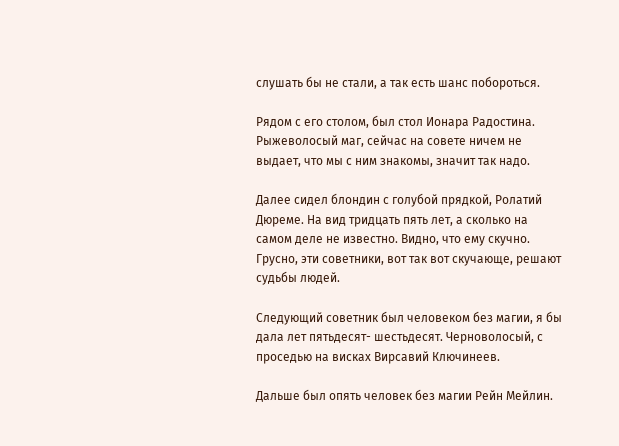слушать бы не стали, а так есть шанс побороться.

Рядом с его столом, был стол Ионара Радостина. Рыжеволосый маг, сейчас на совете ничем не выдает, что мы с ним знакомы, значит так надо.

Далее сидел блондин с голубой прядкой, Ролатий Дюреме. На вид тридцать пять лет, а сколько на самом деле не известно. Видно, что ему скучно. Грусно, эти советники, вот так вот скучающе, решают судьбы людей.

Следующий советник был человеком без магии, я бы дала лет пятьдесят- шестьдесят. Черноволосый, с проседью на висках Вирсавий Ключинеев.

Дальше был опять человек без магии Рейн Мейлин.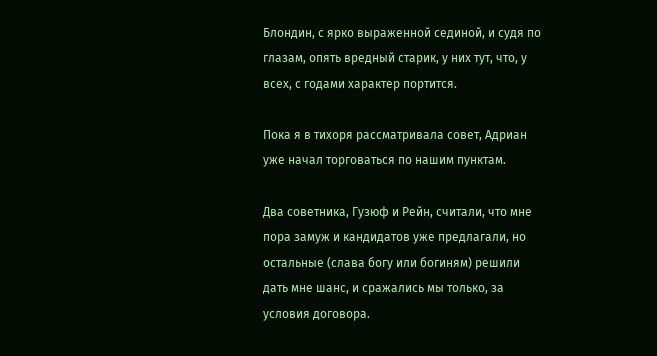Блондин, с ярко выраженной сединой, и судя по глазам, опять вредный старик, у них тут, что, у всех, с годами характер портится.

Пока я в тихоря рассматривала совет, Адриан уже начал торговаться по нашим пунктам.

Два советника, Гузюф и Рейн, считали, что мне пора замуж и кандидатов уже предлагали, но остальные (слава богу или богиням) решили дать мне шанс, и сражались мы только, за условия договора.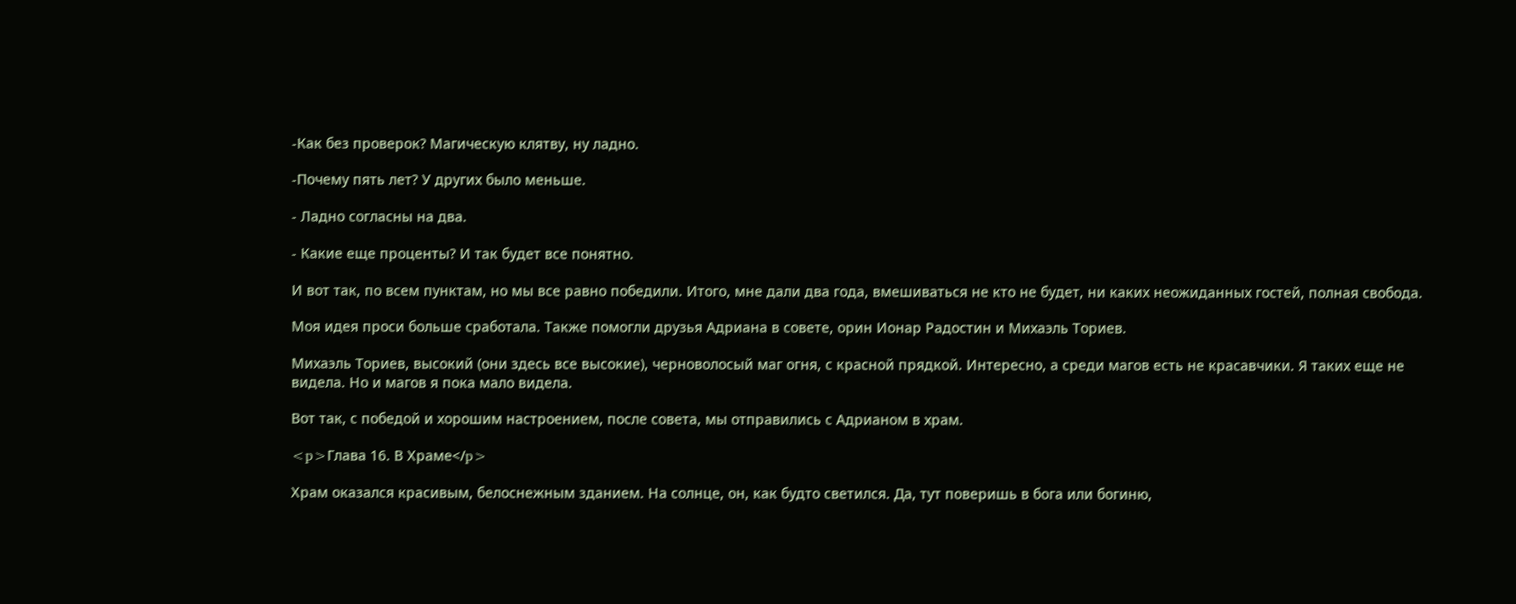-Как без проверок? Магическую клятву, ну ладно.

-Почему пять лет? У других было меньше.

- Ладно согласны на два.

- Какие еще проценты? И так будет все понятно.

И вот так, по всем пунктам, но мы все равно победили. Итого, мне дали два года, вмешиваться не кто не будет, ни каких неожиданных гостей, полная свобода.

Моя идея проси больше сработала. Также помогли друзья Адриана в совете, орин Ионар Радостин и Михаэль Ториев.

Михаэль Ториев, высокий (они здесь все высокие), черноволосый маг огня, с красной прядкой. Интересно, а среди магов есть не красавчики. Я таких еще не видела. Но и магов я пока мало видела.

Вот так, с победой и хорошим настроением, после совета, мы отправились с Адрианом в храм.

<p>Глава 16. В Храме</p>

Храм оказался красивым, белоснежным зданием. На солнце, он, как будто светился. Да, тут поверишь в бога или богиню,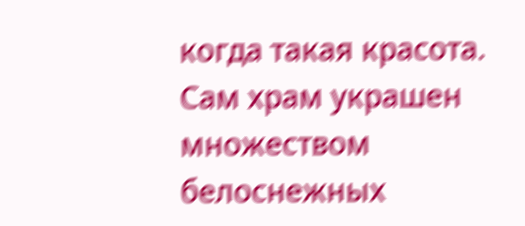когда такая красота. Сам храм украшен множеством белоснежных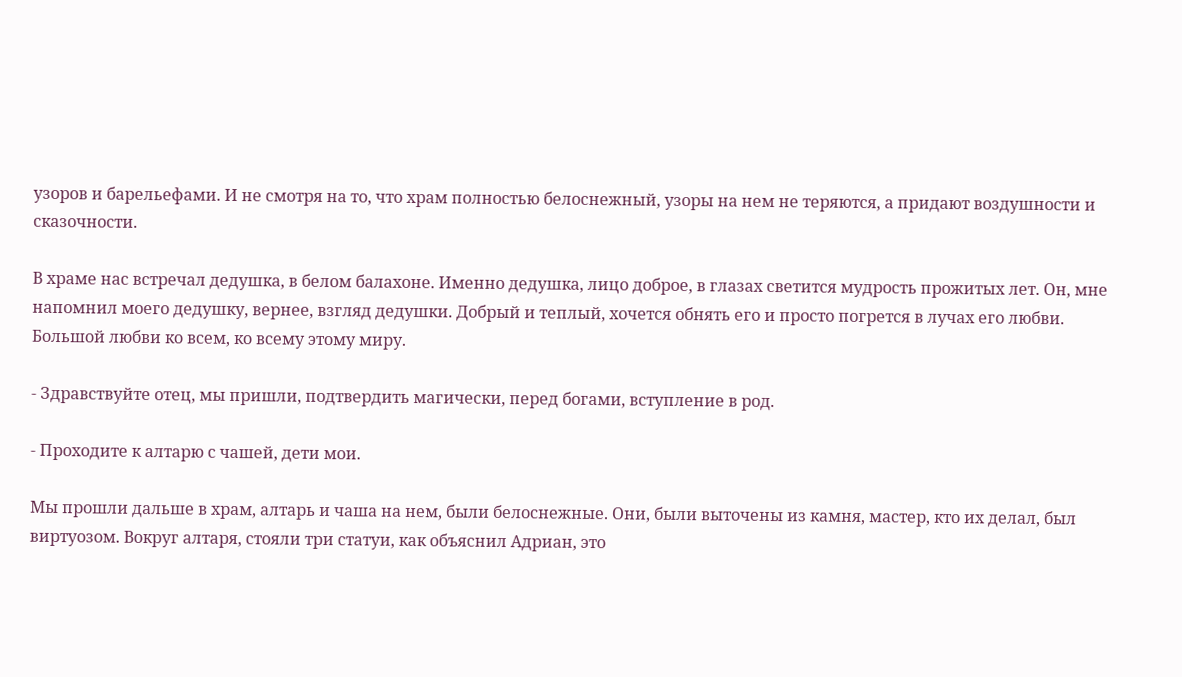узоров и барельефами. И не смотря на то, что храм полностью белоснежный, узоры на нем не теряются, а придают воздушности и сказочности.

В храме нас встречал дедушка, в белом балахоне. Именно дедушка, лицо доброе, в глазах светится мудрость прожитых лет. Он, мне напомнил моего дедушку, вернее, взгляд дедушки. Добрый и теплый, хочется обнять его и просто погрется в лучах его любви. Большой любви ко всем, ко всему этому миру.

- Здравствуйте отец, мы пришли, подтвердить магически, перед богами, вступление в род.

- Проходите к алтарю с чашей, дети мои.

Мы прошли дальше в храм, алтарь и чаша на нем, были белоснежные. Они, были выточены из камня, мастер, кто их делал, был виртуозом. Вокруг алтаря, стояли три статуи, как объяснил Адриан, это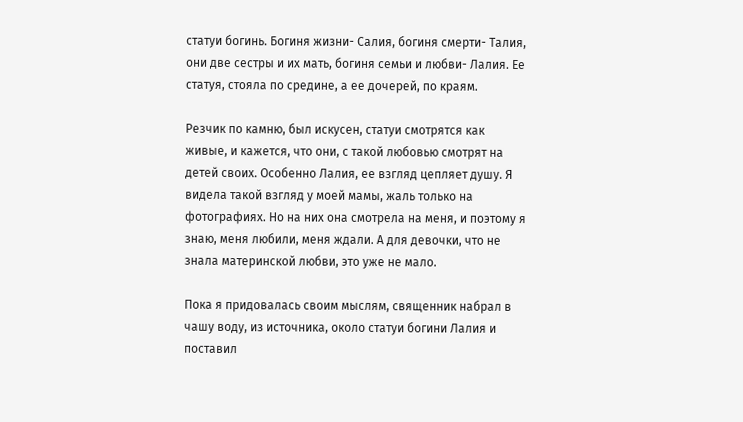статуи богинь. Богиня жизни- Салия, богиня смерти- Талия, они две сестры и их мать, богиня семьи и любви- Лалия. Ее статуя, стояла по средине, а ее дочерей, по краям.

Резчик по камню, был искусен, статуи смотрятся как живые, и кажется, что они, с такой любовью смотрят на детей своих. Особенно Лалия, ее взгляд цепляет душу. Я видела такой взгляд у моей мамы, жаль только на фотографиях. Но на них она смотрела на меня, и поэтому я знаю, меня любили, меня ждали. А для девочки, что не знала материнской любви, это уже не мало.

Пока я придовалась своим мыслям, священник набрал в чашу воду, из источника, около статуи богини Лалия и поставил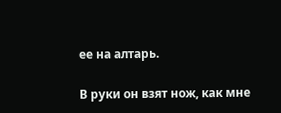ее на алтарь.

В руки он взят нож, как мне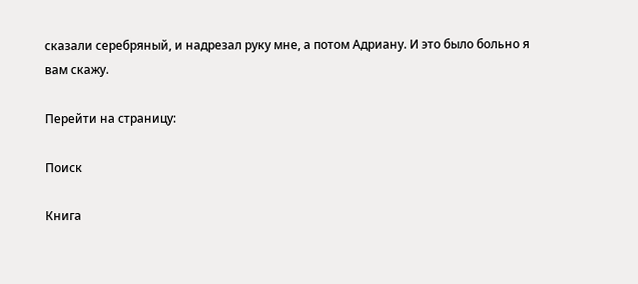сказали серебряный, и надрезал руку мне, а потом Адриану. И это было больно я вам скажу.

Перейти на страницу:

Поиск

Книга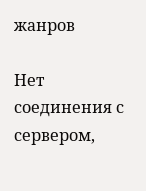жанров

Нет соединения с сервером,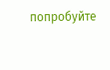попробуйте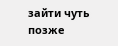зайти чуть позже